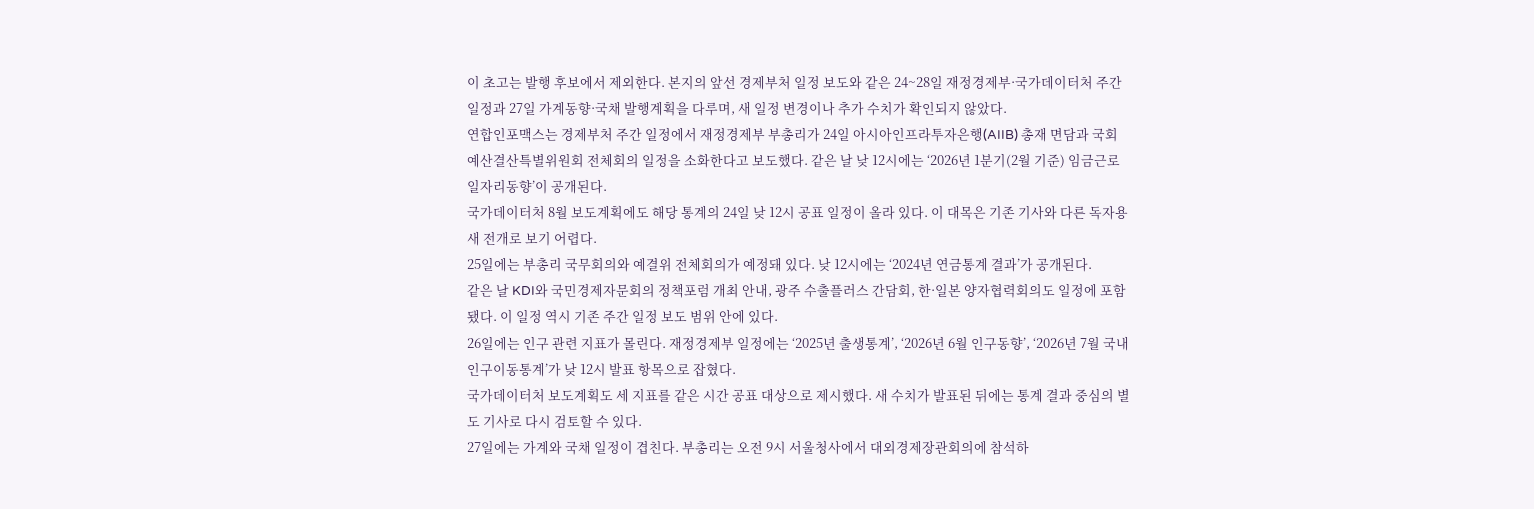이 초고는 발행 후보에서 제외한다. 본지의 앞선 경제부처 일정 보도와 같은 24~28일 재정경제부·국가데이터처 주간 일정과 27일 가계동향·국채 발행계획을 다루며, 새 일정 변경이나 추가 수치가 확인되지 않았다.
연합인포맥스는 경제부처 주간 일정에서 재정경제부 부총리가 24일 아시아인프라투자은행(AIIB) 총재 면담과 국회 예산결산특별위원회 전체회의 일정을 소화한다고 보도했다. 같은 날 낮 12시에는 ‘2026년 1분기(2월 기준) 임금근로 일자리동향’이 공개된다.
국가데이터처 8월 보도계획에도 해당 통계의 24일 낮 12시 공표 일정이 올라 있다. 이 대목은 기존 기사와 다른 독자용 새 전개로 보기 어렵다.
25일에는 부총리 국무회의와 예결위 전체회의가 예정돼 있다. 낮 12시에는 ‘2024년 연금통계 결과’가 공개된다.
같은 날 KDI와 국민경제자문회의 정책포럼 개최 안내, 광주 수출플러스 간담회, 한·일본 양자협력회의도 일정에 포함됐다. 이 일정 역시 기존 주간 일정 보도 범위 안에 있다.
26일에는 인구 관련 지표가 몰린다. 재정경제부 일정에는 ‘2025년 출생통계’, ‘2026년 6월 인구동향’, ‘2026년 7월 국내인구이동통계’가 낮 12시 발표 항목으로 잡혔다.
국가데이터처 보도계획도 세 지표를 같은 시간 공표 대상으로 제시했다. 새 수치가 발표된 뒤에는 통계 결과 중심의 별도 기사로 다시 검토할 수 있다.
27일에는 가계와 국채 일정이 겹친다. 부총리는 오전 9시 서울청사에서 대외경제장관회의에 참석하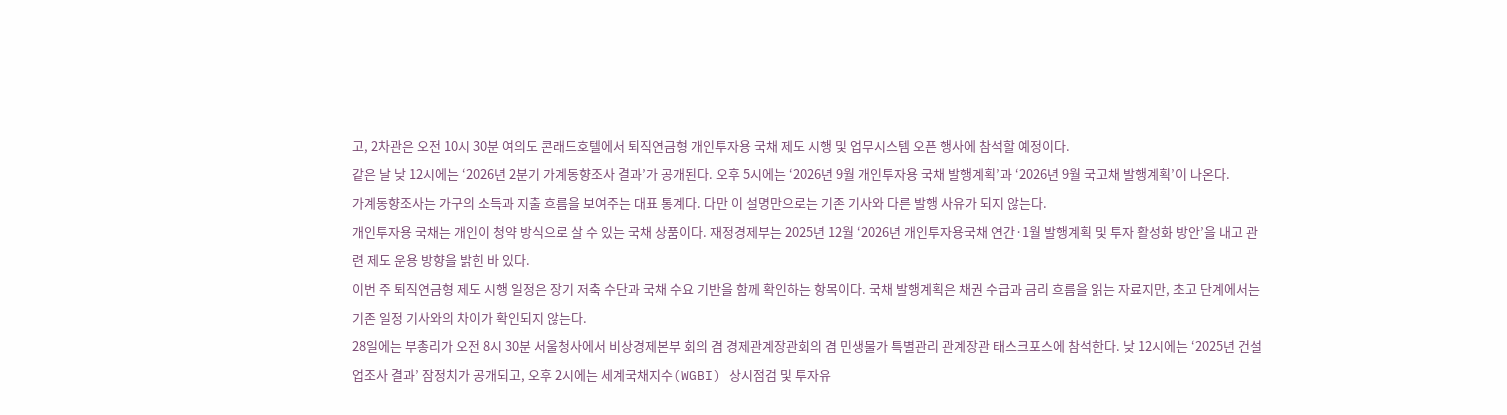고, 2차관은 오전 10시 30분 여의도 콘래드호텔에서 퇴직연금형 개인투자용 국채 제도 시행 및 업무시스템 오픈 행사에 참석할 예정이다.
같은 날 낮 12시에는 ‘2026년 2분기 가계동향조사 결과’가 공개된다. 오후 5시에는 ‘2026년 9월 개인투자용 국채 발행계획’과 ‘2026년 9월 국고채 발행계획’이 나온다.
가계동향조사는 가구의 소득과 지출 흐름을 보여주는 대표 통계다. 다만 이 설명만으로는 기존 기사와 다른 발행 사유가 되지 않는다.
개인투자용 국채는 개인이 청약 방식으로 살 수 있는 국채 상품이다. 재정경제부는 2025년 12월 ‘2026년 개인투자용국채 연간·1월 발행계획 및 투자 활성화 방안’을 내고 관련 제도 운용 방향을 밝힌 바 있다.
이번 주 퇴직연금형 제도 시행 일정은 장기 저축 수단과 국채 수요 기반을 함께 확인하는 항목이다. 국채 발행계획은 채권 수급과 금리 흐름을 읽는 자료지만, 초고 단계에서는 기존 일정 기사와의 차이가 확인되지 않는다.
28일에는 부총리가 오전 8시 30분 서울청사에서 비상경제본부 회의 겸 경제관계장관회의 겸 민생물가 특별관리 관계장관 태스크포스에 참석한다. 낮 12시에는 ‘2025년 건설업조사 결과’ 잠정치가 공개되고, 오후 2시에는 세계국채지수(WGBI) 상시점검 및 투자유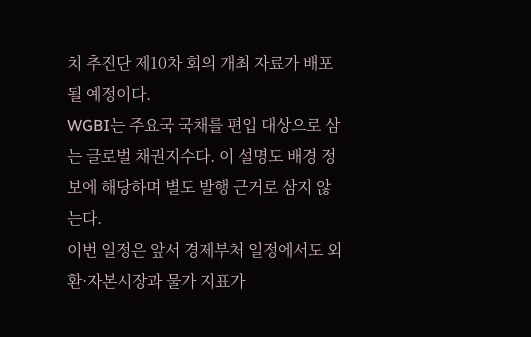치 추진단 제10차 회의 개최 자료가 배포될 예정이다.
WGBI는 주요국 국채를 편입 대상으로 삼는 글로벌 채권지수다. 이 설명도 배경 정보에 해당하며 별도 발행 근거로 삼지 않는다.
이번 일정은 앞서 경제부처 일정에서도 외환·자본시장과 물가 지표가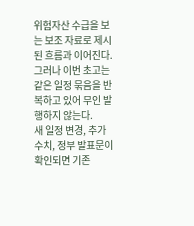위험자산 수급을 보는 보조 자료로 제시된 흐름과 이어진다. 그러나 이번 초고는 같은 일정 묶음을 반복하고 있어 무인 발행하지 않는다.
새 일정 변경, 추가 수치, 정부 발표문이 확인되면 기존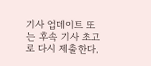기사 업데이트 또는 후속 기사 초고로 다시 제출한다.